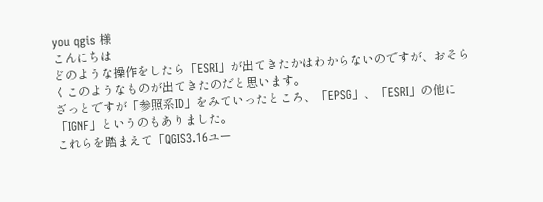you qgis 様
こんにちは
どのような操作をしたら「ESRI」が出てきたかはわからないのですが、おそらくこのようなものが出てきたのだと思います。
ざっとですが「参照系ID」をみていったところ、「EPSG」、「ESRI」の他に「IGNF」というのもありました。
これらを踏まえて「QGIS3.16ユー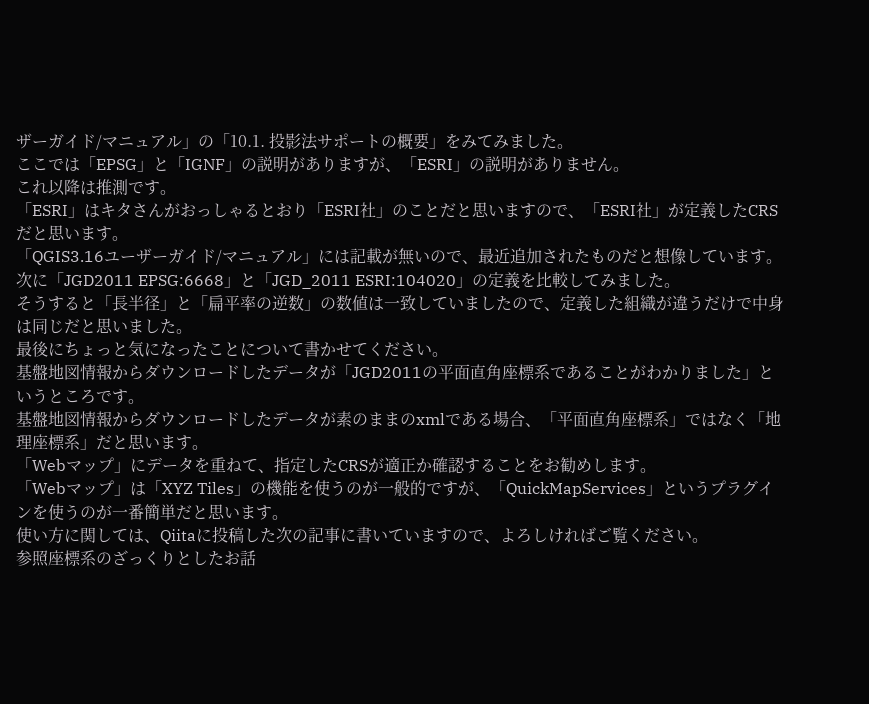ザーガイド/マニュアル」の「10.1. 投影法サポートの概要」をみてみました。
ここでは「EPSG」と「IGNF」の説明がありますが、「ESRI」の説明がありません。
これ以降は推測です。
「ESRI」はキタさんがおっしゃるとおり「ESRI社」のことだと思いますので、「ESRI社」が定義したCRSだと思います。
「QGIS3.16ユーザーガイド/マニュアル」には記載が無いので、最近追加されたものだと想像しています。
次に「JGD2011 EPSG:6668」と「JGD_2011 ESRI:104020」の定義を比較してみました。
そうすると「長半径」と「扁平率の逆数」の数値は一致していましたので、定義した組織が違うだけで中身は同じだと思いました。
最後にちょっと気になったことについて書かせてください。
基盤地図情報からダウンロードしたデータが「JGD2011の平面直角座標系であることがわかりました」というところです。
基盤地図情報からダウンロードしたデータが素のままのxmlである場合、「平面直角座標系」ではなく「地理座標系」だと思います。
「Webマップ」にデータを重ねて、指定したCRSが適正か確認することをお勧めします。
「Webマップ」は「XYZ Tiles」の機能を使うのが一般的ですが、「QuickMapServices」というプラグインを使うのが一番簡単だと思います。
使い方に関しては、Qiitaに投稿した次の記事に書いていますので、よろしければご覧ください。
参照座標系のざっくりとしたお話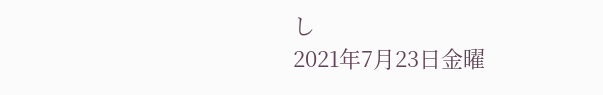し
2021年7月23日金曜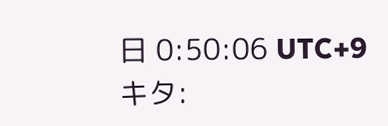日 0:50:06 UTC+9 キタ: